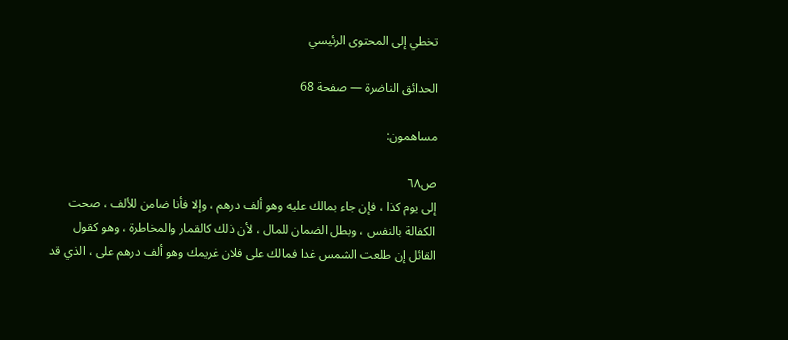تخطي إلى المحتوى الرئيسي

الحدائق الناضرة — صفحة 68

مساهمون:

ص٦٨
إلى يوم كذا ، فإن جاء بمالك عليه وهو ألف درهم ، وإلا فأنا ضامن للألف ، صحت الكفالة بالنفس ، وبطل الضمان للمال ، لأن ذلك كالقمار والمخاطرة ، وهو كقول القائل إن طلعت الشمس غدا فمالك على فلان غريمك وهو ألف درهم على ، الذي قد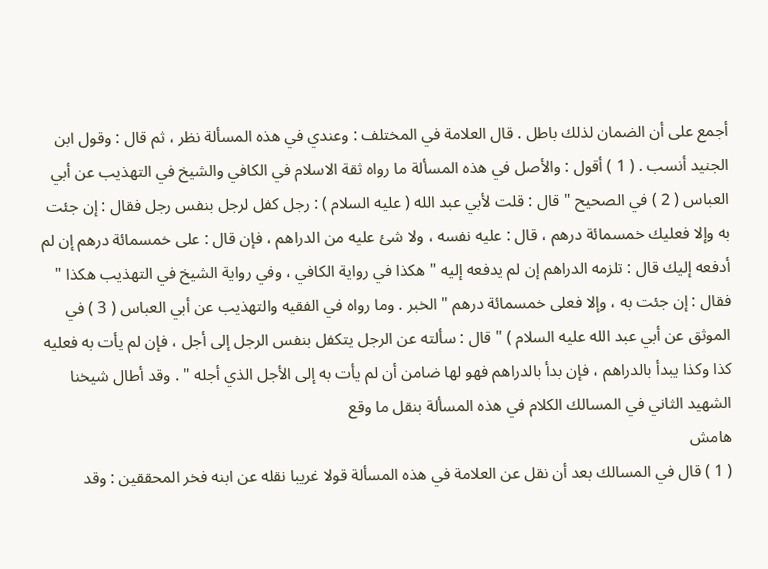أجمع على أن الضمان لذلك باطل . قال العلامة في المختلف : وعندي في هذه المسألة نظر ، ثم قال : وقول ابن الجنيد أنسب . ( 1 ) أقول : والأصل في هذه المسألة ما رواه ثقة الاسلام في الكافي والشيخ في التهذيب عن أبي العباس ( 2 ) في الصحيح " قال : قلت لأبي عبد الله ( عليه السلام ) : رجل كفل لرجل بنفس رجل فقال : إن جئت به وإلا فعليك خمسمائة درهم ، قال : عليه نفسه ، ولا شئ عليه من الدراهم ، فإن قال : على خمسمائة درهم إن لم أدفعه إليك قال : تلزمه الدراهم إن لم يدفعه إليه " هكذا في رواية الكافي ، وفي رواية الشيخ في التهذيب هكذا " فقال : إن جئت به ، وإلا فعلى خمسمائة درهم " الخبر . وما رواه في الفقيه والتهذيب عن أبي العباس ( 3 ) في الموثق عن أبي عبد الله عليه السلام ) " قال : سألته عن الرجل يتكفل بنفس الرجل إلى أجل ، فإن لم يأت به فعليه كذا وكذا يبدأ بالدراهم ، فإن بدأ بالدراهم فهو لها ضامن أن لم يأت به إلى الأجل الذي أجله " . وقد أطال شيخنا الشهيد الثاني في المسالك الكلام في هذه المسألة بنقل ما وقع
هامش
( 1 ) قال في المسالك بعد أن نقل عن العلامة في هذه المسألة قولا غريبا نقله عن ابنه فخر المحققين : وقد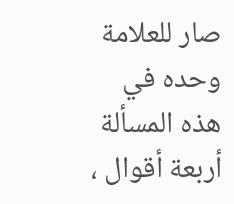صار للعلامة وحده في هذه المسألة أربعة أقوال ،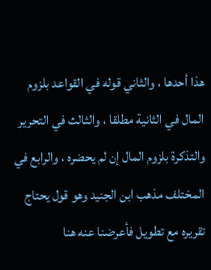هذا أحدها ، والثاني قوله في القواعد بلزوم المال في الثانية مطلقا ، والثالث في التحرير والتذكرة بلزوم المال إن لم يحضره ، والرابع في المختلف مذهب ابن الجنيد وهو قول يحتاج تقريره مع تطويل فأعرضنا عنه هنا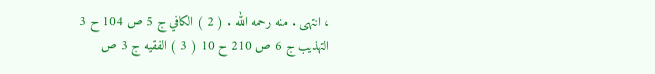، انتهى . منه رحمه الله . ( 2 ) الكافي ج 5 ص 104 ح 3 التهذيب ج 6 ص 210 ح 10 ( 3 ) الفقيه ج 3 ص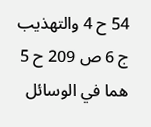54 ح 4 والتهذيب ج 6 ص 209 ح 5 هما في الوسائل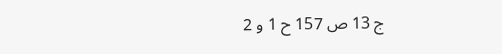ج 13 ص 157 ح 1 و 2